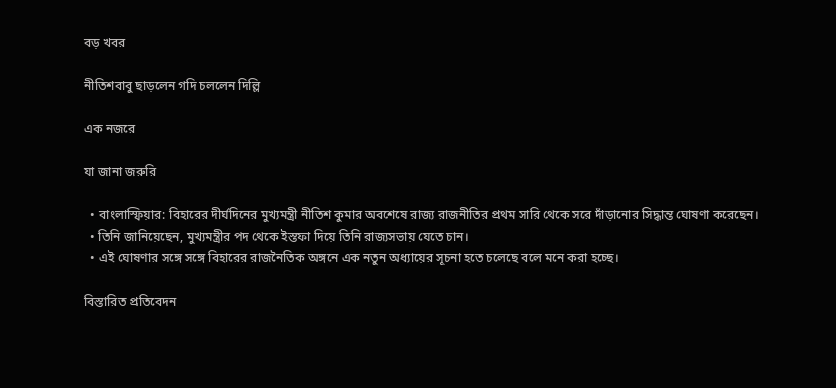বড় খবর

নীতিশবাবু ছাড়লেন গদি চললেন দিল্লি

এক নজরে

যা জানা জরুরি

  • বাংলাস্ফিয়ার: বিহারের দীর্ঘদিনের মুখ্যমন্ত্রী নীতিশ কুমার অবশেষে রাজ্য রাজনীতির প্রথম সারি থেকে সরে দাঁড়ানোর সিদ্ধান্ত ঘোষণা করেছেন।
  • তিনি জানিয়েছেন, মুখ্যমন্ত্রীর পদ থেকে ইস্তফা দিয়ে তিনি রাজ্যসভায় যেতে চান।
  • এই ঘোষণার সঙ্গে সঙ্গে বিহারের রাজনৈতিক অঙ্গনে এক নতুন অধ্যায়ের সূচনা হতে চলেছে বলে মনে করা হচ্ছে।

বিস্তারিত প্রতিবেদন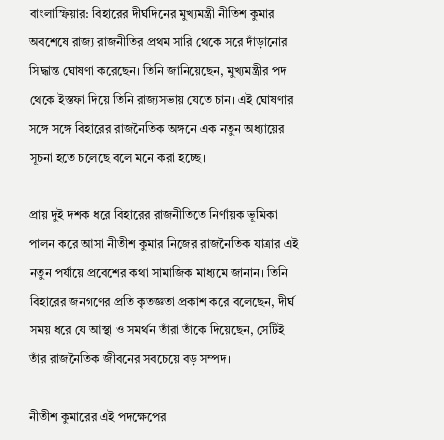বাংলাস্ফিয়ার: বিহারের দীর্ঘদিনের মুখ্যমন্ত্রী নীতিশ কুমার অবশেষে রাজ্য রাজনীতির প্রথম সারি থেকে সরে দাঁড়ানোর সিদ্ধান্ত ঘোষণা করেছেন। তিনি জানিয়েছেন, মুখ্যমন্ত্রীর পদ থেকে ইস্তফা দিয়ে তিনি রাজ্যসভায় যেতে চান। এই ঘোষণার সঙ্গে সঙ্গে বিহারের রাজনৈতিক অঙ্গনে এক নতুন অধ্যায়ের সূচনা হতে চলেছে বলে মনে করা হচ্ছে।

প্রায় দুই দশক ধরে বিহারের রাজনীতিতে নির্ণায়ক ভূমিকা পালন করে আসা নীতীশ কুমার নিজের রাজনৈতিক যাত্রার এই নতুন পর্যায়ে প্রবেশের কথা সামাজিক মাধ্যমে জানান। তিনি বিহারের জনগণের প্রতি কৃতজ্ঞতা প্রকাশ করে বলেছেন, দীর্ঘ সময় ধরে যে আস্থা ও সমর্থন তাঁরা তাঁকে দিয়েছেন, সেটিই তাঁর রাজনৈতিক জীবনের সবচেয়ে বড় সম্পদ।

নীতীশ কুমারের এই পদক্ষেপের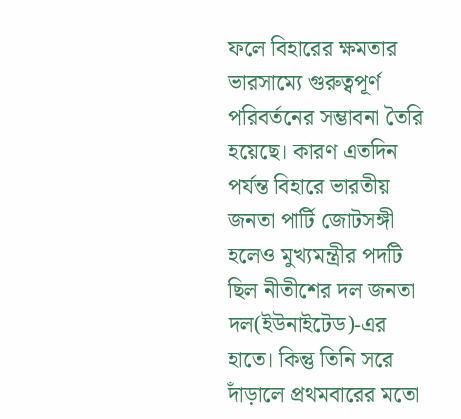ফলে বিহারের ক্ষমতার ভারসাম্যে গুরুত্বপূর্ণ পরিবর্তনের সম্ভাবনা তৈরি হয়েছে। কারণ এতদিন পর্যন্ত বিহারে ভারতীয় জনতা পার্টি জোটসঙ্গী হলেও মুখ্যমন্ত্রীর পদটি ছিল নীতীশের দল জনতা দল(ইউনাইটেড)-এর হাতে। কিন্তু তিনি সরে দাঁড়ালে প্রথমবারের মতো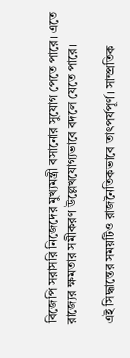বিজেপি সরাসরি নিজেদের মুখ্যমন্ত্রী বসানোর সুযোগ পেতে পারে। এতে রাজ্যের ক্ষমতার সমীকরণ উল্লেখযোগ্যভাবে বদলে যেতে পারে।

এই সিদ্ধান্তের সময়টিও রাজনৈতিকভাবে তাৎপর্যপূর্ণ। সাম্প্রতিক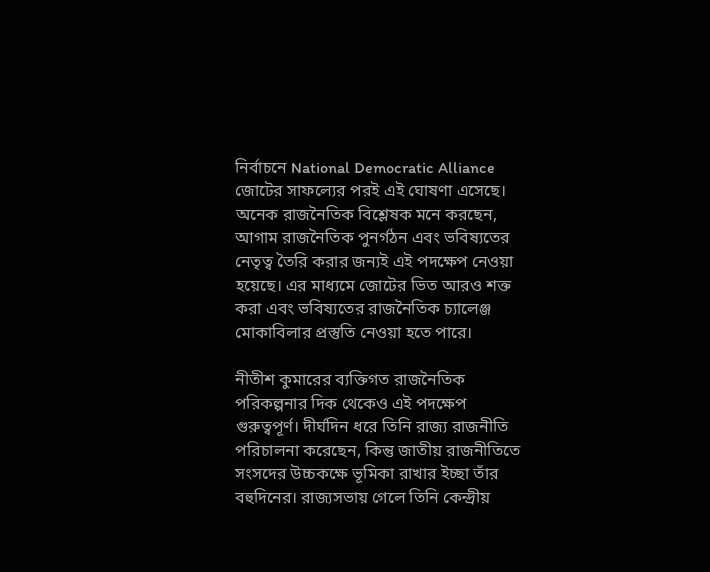নির্বাচনে National Democratic Alliance জোটের সাফল্যের পরই এই ঘোষণা এসেছে। অনেক রাজনৈতিক বিশ্লেষক মনে করছেন, আগাম রাজনৈতিক পুনর্গঠন এবং ভবিষ্যতের নেতৃত্ব তৈরি করার জন্যই এই পদক্ষেপ নেওয়া হয়েছে। এর মাধ্যমে জোটের ভিত আরও শক্ত করা এবং ভবিষ্যতের রাজনৈতিক চ্যালেঞ্জ মোকাবিলার প্রস্তুতি নেওয়া হতে পারে।

নীতীশ কুমারের ব্যক্তিগত রাজনৈতিক পরিকল্পনার দিক থেকেও এই পদক্ষেপ গুরুত্বপূর্ণ। দীর্ঘদিন ধরে তিনি রাজ্য রাজনীতি পরিচালনা করেছেন, কিন্তু জাতীয় রাজনীতিতে সংসদের উচ্চকক্ষে ভূমিকা রাখার ইচ্ছা তাঁর বহুদিনের। রাজ্যসভায় গেলে তিনি কেন্দ্রীয়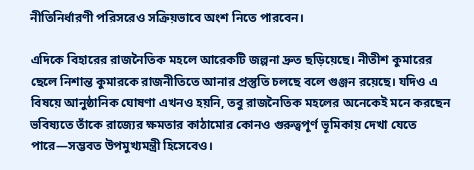নীতিনির্ধারণী পরিসরেও সক্রিয়ভাবে অংশ নিতে পারবেন।

এদিকে বিহারের রাজনৈতিক মহলে আরেকটি জল্পনা দ্রুত ছড়িয়েছে। নীতীশ কুমারের ছেলে নিশান্ত কুমারকে রাজনীতিতে আনার প্রস্তুতি চলছে বলে গুঞ্জন রয়েছে। যদিও এ বিষয়ে আনুষ্ঠানিক ঘোষণা এখনও হয়নি, তবু রাজনৈতিক মহলের অনেকেই মনে করছেন ভবিষ্যতে তাঁকে রাজ্যের ক্ষমতার কাঠামোর কোনও গুরুত্বপূর্ণ ভূমিকায় দেখা যেতে পারে—সম্ভবত উপমুখ্যমন্ত্রী হিসেবেও।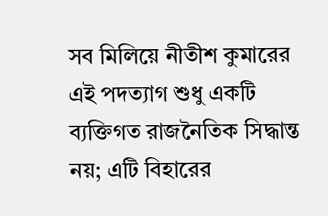সব মিলিয়ে নীতীশ কুমারের এই পদত্যাগ শুধু একটি ব্যক্তিগত রাজনৈতিক সিদ্ধান্ত নয়; এটি বিহারের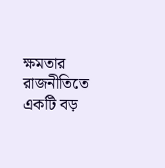ক্ষমতার রাজনীতিতে একটি বড়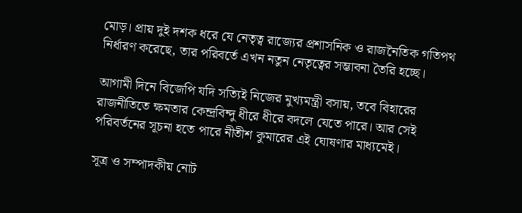মোড়। প্রায় দুই দশক ধরে যে নেতৃত্ব রাজ্যের প্রশাসনিক ও রাজনৈতিক গতিপথ নির্ধারণ করেছে, তার পরিবর্তে এখন নতুন নেতৃত্বের সম্ভাবনা তৈরি হচ্ছে।

আগামী দিনে বিজেপি যদি সত্যিই নিজের মুখ্যমন্ত্রী বসায়, তবে বিহারের রাজনীতিতে ক্ষমতার কেন্দ্রবিন্দু ধীরে ধীরে বদলে যেতে পারে। আর সেই পরিবর্তনের সূচনা হতে পারে নীতীশ কুমারের এই ঘোষণার মাধ্যমেই।

সূত্র ও সম্পাদকীয় নোট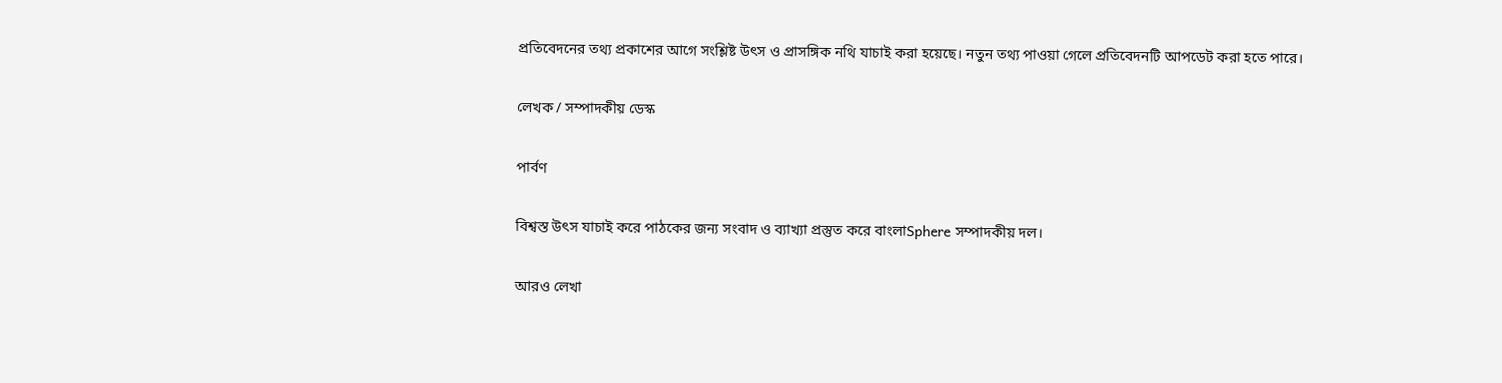প্রতিবেদনের তথ্য প্রকাশের আগে সংশ্লিষ্ট উৎস ও প্রাসঙ্গিক নথি যাচাই করা হয়েছে। নতুন তথ্য পাওয়া গেলে প্রতিবেদনটি আপডেট করা হতে পারে।

লেখক / সম্পাদকীয় ডেস্ক

পার্বণ

বিশ্বস্ত উৎস যাচাই করে পাঠকের জন্য সংবাদ ও ব্যাখ্যা প্রস্তুত করে বাংলাSphere সম্পাদকীয় দল।

আরও লেখা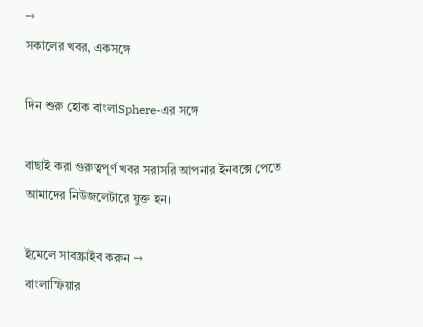→
সকালের খবর, একসঙ্গে

দিন শুরু হোক বাংলাSphere-এর সঙ্গে

বাছাই করা গুরুত্বপূর্ণ খবর সরাসরি আপনার ইনবক্সে পেতে আমাদের নিউজলেটারে যুক্ত হন।

ইমেলে সাবস্ক্রাইব করুন →
বাংলাস্ফিয়ার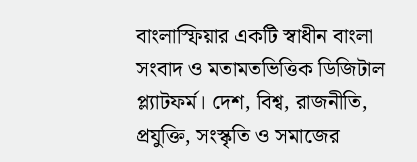বাংলাস্ফিয়ার একটি স্বাধীন বাংলা সংবাদ ও মতামতভিত্তিক ডিজিটাল প্ল্যাটফর্ম। দেশ, বিশ্ব, রাজনীতি, প্রযুক্তি, সংস্কৃতি ও সমাজের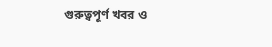গুরুত্বপূর্ণ খবর ও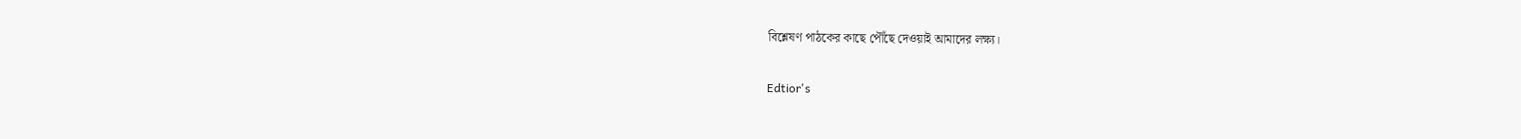বিশ্লেষণ পাঠকের কাছে পৌঁছে দেওয়াই আমাদের লক্ষ্য।

Edtior's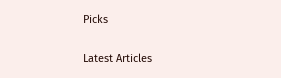Picks

Latest Articles